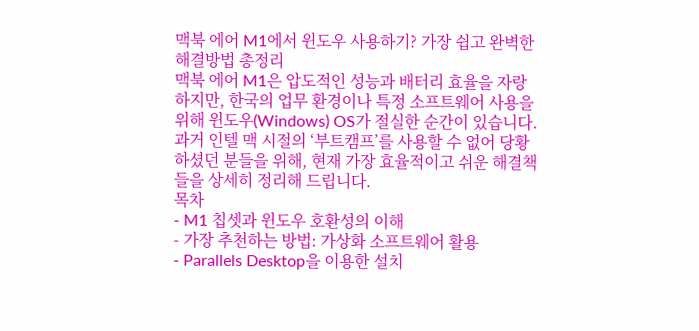맥북 에어 M1에서 윈도우 사용하기? 가장 쉽고 완벽한 해결방법 총정리
맥북 에어 M1은 압도적인 성능과 배터리 효율을 자랑하지만, 한국의 업무 환경이나 특정 소프트웨어 사용을 위해 윈도우(Windows) OS가 절실한 순간이 있습니다. 과거 인텔 맥 시절의 ‘부트캠프’를 사용할 수 없어 당황하셨던 분들을 위해, 현재 가장 효율적이고 쉬운 해결책들을 상세히 정리해 드립니다.
목차
- M1 칩셋과 윈도우 호환성의 이해
- 가장 추천하는 방법: 가상화 소프트웨어 활용
- Parallels Desktop을 이용한 설치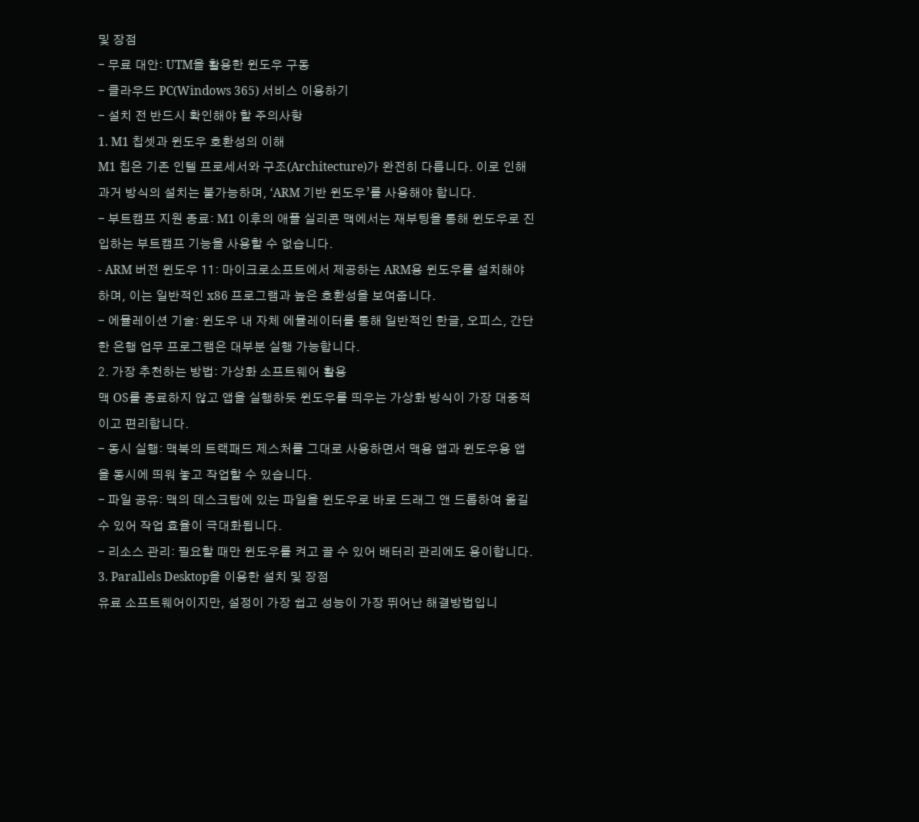및 장점
- 무료 대안: UTM을 활용한 윈도우 구동
- 클라우드 PC(Windows 365) 서비스 이용하기
- 설치 전 반드시 확인해야 할 주의사항
1. M1 칩셋과 윈도우 호환성의 이해
M1 칩은 기존 인텔 프로세서와 구조(Architecture)가 완전히 다릅니다. 이로 인해 과거 방식의 설치는 불가능하며, ‘ARM 기반 윈도우’를 사용해야 합니다.
- 부트캠프 지원 종료: M1 이후의 애플 실리콘 맥에서는 재부팅을 통해 윈도우로 진입하는 부트캠프 기능을 사용할 수 없습니다.
- ARM 버전 윈도우 11: 마이크로소프트에서 제공하는 ARM용 윈도우를 설치해야 하며, 이는 일반적인 x86 프로그램과 높은 호환성을 보여줍니다.
- 에뮬레이션 기술: 윈도우 내 자체 에뮬레이터를 통해 일반적인 한글, 오피스, 간단한 은행 업무 프로그램은 대부분 실행 가능합니다.
2. 가장 추천하는 방법: 가상화 소프트웨어 활용
맥 OS를 종료하지 않고 앱을 실행하듯 윈도우를 띄우는 가상화 방식이 가장 대중적이고 편리합니다.
- 동시 실행: 맥북의 트랙패드 제스처를 그대로 사용하면서 맥용 앱과 윈도우용 앱을 동시에 띄워 놓고 작업할 수 있습니다.
- 파일 공유: 맥의 데스크탑에 있는 파일을 윈도우로 바로 드래그 앤 드롭하여 옮길 수 있어 작업 효율이 극대화됩니다.
- 리소스 관리: 필요할 때만 윈도우를 켜고 끌 수 있어 배터리 관리에도 용이합니다.
3. Parallels Desktop을 이용한 설치 및 장점
유료 소프트웨어이지만, 설정이 가장 쉽고 성능이 가장 뛰어난 해결방법입니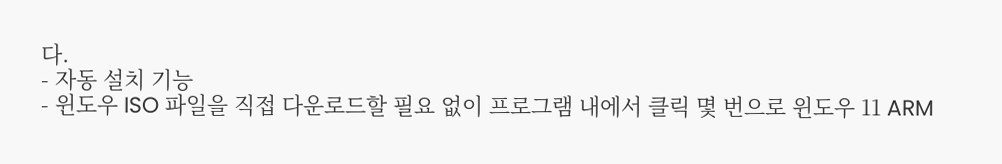다.
- 자동 설치 기능
- 윈도우 ISO 파일을 직접 다운로드할 필요 없이 프로그램 내에서 클릭 몇 번으로 윈도우 11 ARM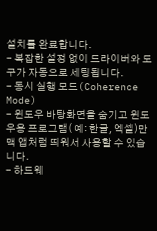설치를 완료합니다.
- 복잡한 설정 없이 드라이버와 도구가 자동으로 세팅됩니다.
- 동시 실행 모드(Coherence Mode)
- 윈도우 바탕화면을 숨기고 윈도우용 프로그램( 예: 한글, 엑셀)만 맥 앱처럼 띄워서 사용할 수 있습니다.
- 하드웨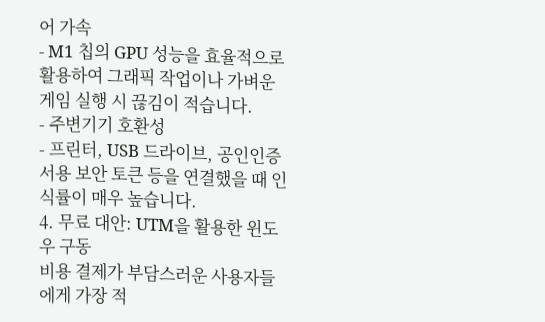어 가속
- M1 칩의 GPU 성능을 효율적으로 활용하여 그래픽 작업이나 가벼운 게임 실행 시 끊김이 적습니다.
- 주변기기 호환성
- 프린터, USB 드라이브, 공인인증서용 보안 토큰 등을 연결했을 때 인식률이 매우 높습니다.
4. 무료 대안: UTM을 활용한 윈도우 구동
비용 결제가 부담스러운 사용자들에게 가장 적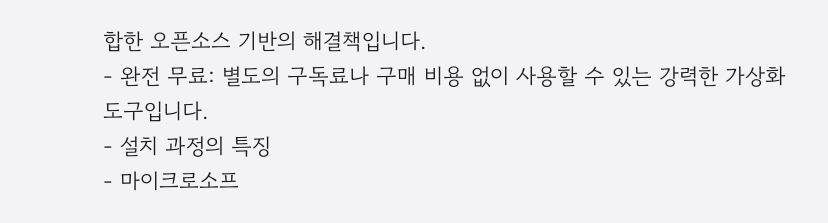합한 오픈소스 기반의 해결책입니다.
- 완전 무료: 별도의 구독료나 구매 비용 없이 사용할 수 있는 강력한 가상화 도구입니다.
- 설치 과정의 특징
- 마이크로소프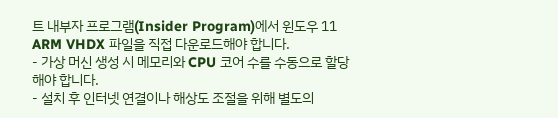트 내부자 프로그램(Insider Program)에서 윈도우 11 ARM VHDX 파일을 직접 다운로드해야 합니다.
- 가상 머신 생성 시 메모리와 CPU 코어 수를 수동으로 할당해야 합니다.
- 설치 후 인터넷 연결이나 해상도 조절을 위해 별도의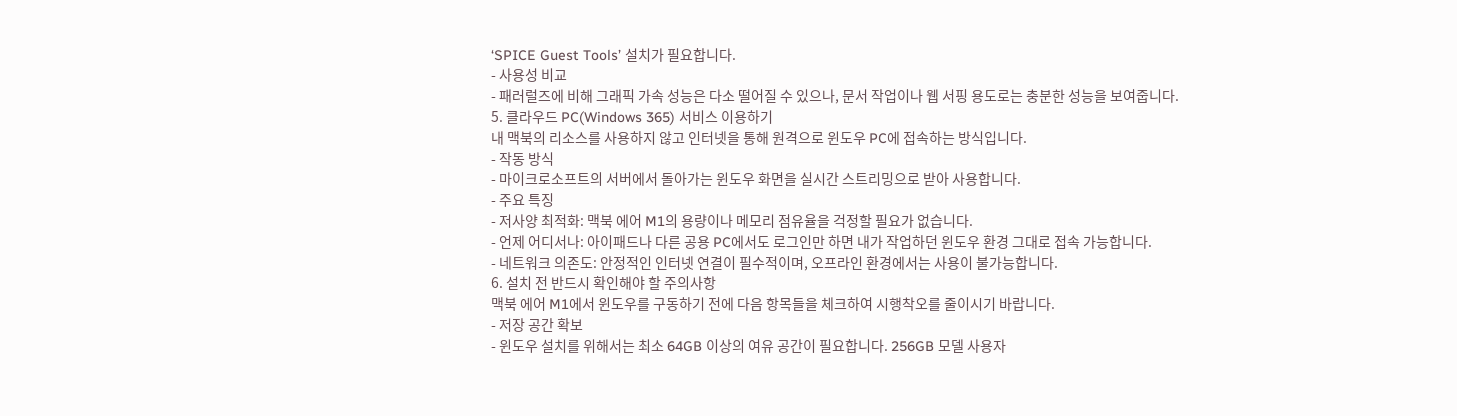‘SPICE Guest Tools’ 설치가 필요합니다.
- 사용성 비교
- 패러럴즈에 비해 그래픽 가속 성능은 다소 떨어질 수 있으나, 문서 작업이나 웹 서핑 용도로는 충분한 성능을 보여줍니다.
5. 클라우드 PC(Windows 365) 서비스 이용하기
내 맥북의 리소스를 사용하지 않고 인터넷을 통해 원격으로 윈도우 PC에 접속하는 방식입니다.
- 작동 방식
- 마이크로소프트의 서버에서 돌아가는 윈도우 화면을 실시간 스트리밍으로 받아 사용합니다.
- 주요 특징
- 저사양 최적화: 맥북 에어 M1의 용량이나 메모리 점유율을 걱정할 필요가 없습니다.
- 언제 어디서나: 아이패드나 다른 공용 PC에서도 로그인만 하면 내가 작업하던 윈도우 환경 그대로 접속 가능합니다.
- 네트워크 의존도: 안정적인 인터넷 연결이 필수적이며, 오프라인 환경에서는 사용이 불가능합니다.
6. 설치 전 반드시 확인해야 할 주의사항
맥북 에어 M1에서 윈도우를 구동하기 전에 다음 항목들을 체크하여 시행착오를 줄이시기 바랍니다.
- 저장 공간 확보
- 윈도우 설치를 위해서는 최소 64GB 이상의 여유 공간이 필요합니다. 256GB 모델 사용자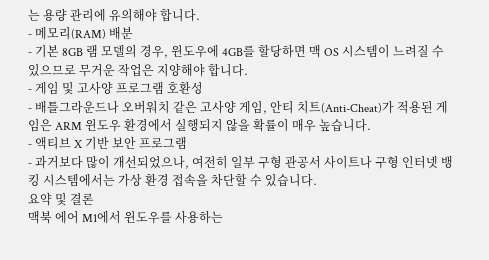는 용량 관리에 유의해야 합니다.
- 메모리(RAM) 배분
- 기본 8GB 램 모델의 경우, 윈도우에 4GB를 할당하면 맥 OS 시스템이 느려질 수 있으므로 무거운 작업은 지양해야 합니다.
- 게임 및 고사양 프로그램 호환성
- 배틀그라운드나 오버워치 같은 고사양 게임, 안티 치트(Anti-Cheat)가 적용된 게임은 ARM 윈도우 환경에서 실행되지 않을 확률이 매우 높습니다.
- 액티브 X 기반 보안 프로그램
- 과거보다 많이 개선되었으나, 여전히 일부 구형 관공서 사이트나 구형 인터넷 뱅킹 시스템에서는 가상 환경 접속을 차단할 수 있습니다.
요약 및 결론
맥북 에어 M1에서 윈도우를 사용하는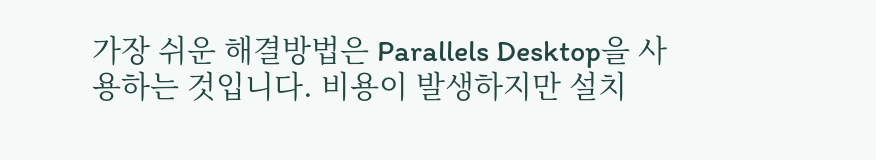가장 쉬운 해결방법은 Parallels Desktop을 사용하는 것입니다. 비용이 발생하지만 설치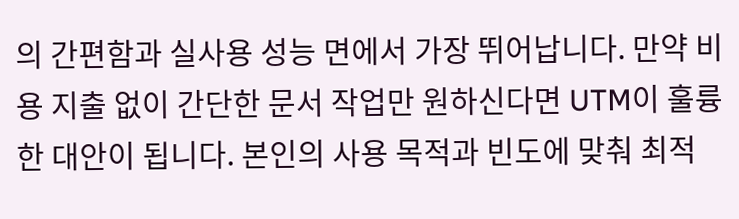의 간편함과 실사용 성능 면에서 가장 뛰어납니다. 만약 비용 지출 없이 간단한 문서 작업만 원하신다면 UTM이 훌륭한 대안이 됩니다. 본인의 사용 목적과 빈도에 맞춰 최적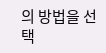의 방법을 선택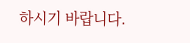하시기 바랍니다.